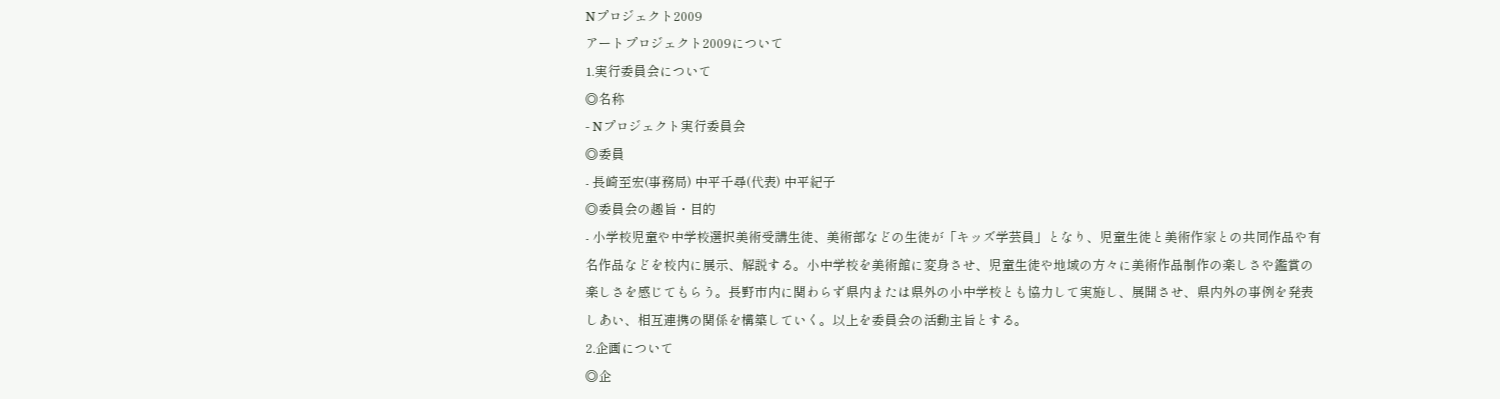Nプロジェクト2009
アートプロジェクト2009について
1.実行委員会について
◎名称
- Nプロジェクト実行委員会
◎委員
- 長崎至宏(事務局) 中平千尋(代表) 中平紀子
◎委員会の趣旨・目的
- 小学校児童や中学校選択美術受講生徒、美術部などの生徒が「キッズ学芸員」となり、児童生徒と美術作家との共同作品や有名作品などを校内に展示、解説する。小中学校を美術館に変身させ、児童生徒や地域の方々に美術作品制作の楽しさや鑑賞の楽しさを感じてもらう。長野市内に関わらず県内または県外の小中学校とも協力して実施し、展開させ、県内外の事例を発表しあい、相互連携の関係を構築していく。以上を委員会の活動主旨とする。
2.企画について
◎企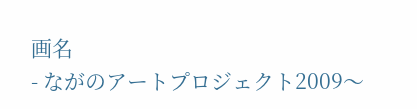画名
- ながのアートプロジェクト2009〜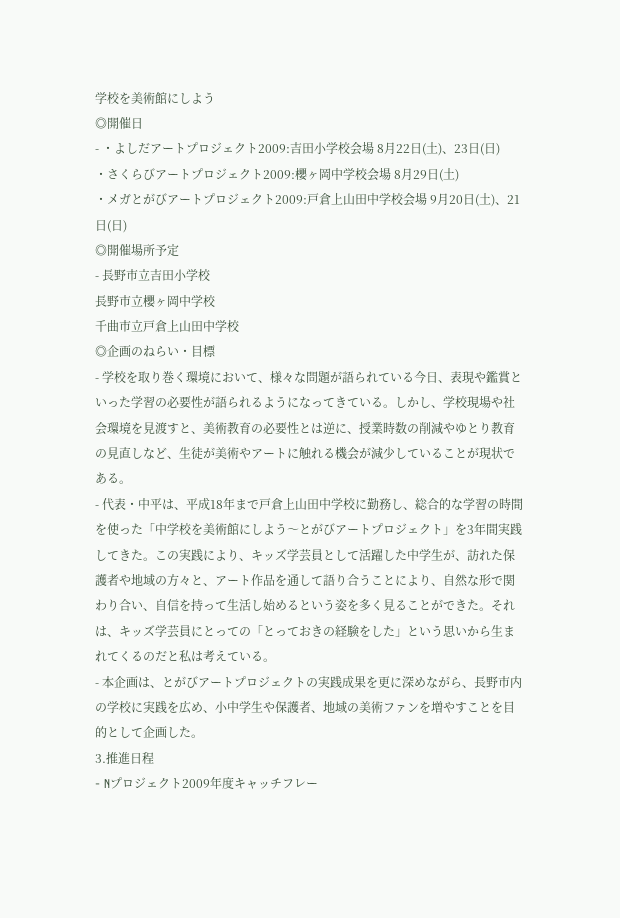学校を美術館にしよう
◎開催日
- ・よしだアートプロジェクト2009:吉田小学校会場 8月22日(土)、23日(日)
・さくらびアートプロジェクト2009:櫻ヶ岡中学校会場 8月29日(土)
・メガとがびアートプロジェクト2009:戸倉上山田中学校会場 9月20日(土)、21日(日)
◎開催場所予定
- 長野市立吉田小学校
長野市立櫻ヶ岡中学校
千曲市立戸倉上山田中学校
◎企画のねらい・目標
- 学校を取り巻く環境において、様々な問題が語られている今日、表現や鑑賞といった学習の必要性が語られるようになってきている。しかし、学校現場や社会環境を見渡すと、美術教育の必要性とは逆に、授業時数の削減やゆとり教育の見直しなど、生徒が美術やアートに触れる機会が減少していることが現状である。
- 代表・中平は、平成18年まで戸倉上山田中学校に勤務し、総合的な学習の時間を使った「中学校を美術館にしよう〜とがびアートプロジェクト」を3年間実践してきた。この実践により、キッズ学芸員として活躍した中学生が、訪れた保護者や地域の方々と、アート作品を通して語り合うことにより、自然な形で関わり合い、自信を持って生活し始めるという姿を多く見ることができた。それは、キッズ学芸員にとっての「とっておきの経験をした」という思いから生まれてくるのだと私は考えている。
- 本企画は、とがびアートプロジェクトの実践成果を更に深めながら、長野市内の学校に実践を広め、小中学生や保護者、地域の美術ファンを増やすことを目的として企画した。
3.推進日程
- Nプロジェクト2009年度キャッチフレー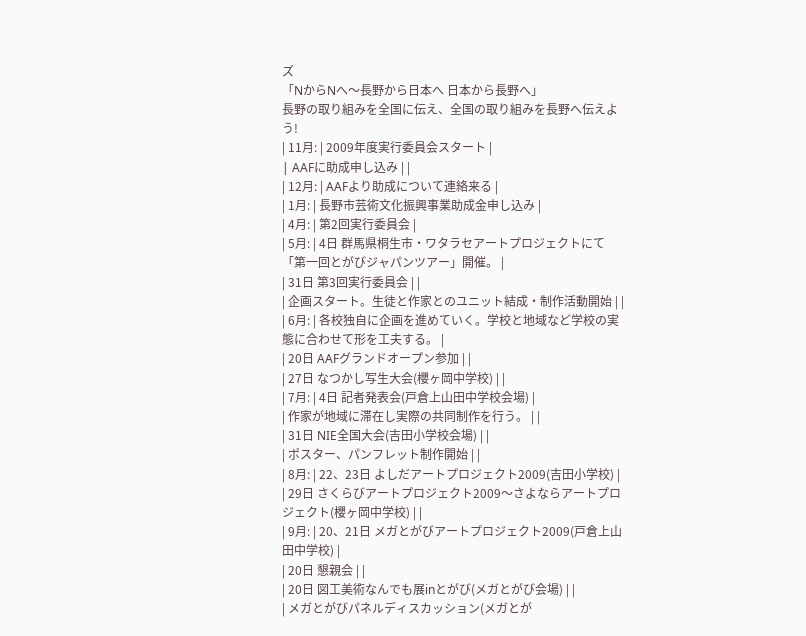ズ
「NからNへ〜長野から日本へ 日本から長野へ」
長野の取り組みを全国に伝え、全国の取り組みを長野へ伝えよう!
| 11月: | 2009年度実行委員会スタート |
| AAFに助成申し込み | |
| 12月: | AAFより助成について連絡来る |
| 1月: | 長野市芸術文化振興事業助成金申し込み |
| 4月: | 第2回実行委員会 |
| 5月: | 4日 群馬県桐生市・ワタラセアートプロジェクトにて「第一回とがびジャパンツアー」開催。 |
| 31日 第3回実行委員会 | |
| 企画スタート。生徒と作家とのユニット結成・制作活動開始 | |
| 6月: | 各校独自に企画を進めていく。学校と地域など学校の実態に合わせて形を工夫する。 |
| 20日 AAFグランドオープン参加 | |
| 27日 なつかし写生大会(櫻ヶ岡中学校) | |
| 7月: | 4日 記者発表会(戸倉上山田中学校会場) |
| 作家が地域に滞在し実際の共同制作を行う。 | |
| 31日 NIE全国大会(吉田小学校会場) | |
| ポスター、パンフレット制作開始 | |
| 8月: | 22、23日 よしだアートプロジェクト2009(吉田小学校) |
| 29日 さくらびアートプロジェクト2009〜さよならアートプロジェクト(櫻ヶ岡中学校) | |
| 9月: | 20、21日 メガとがびアートプロジェクト2009(戸倉上山田中学校) |
| 20日 懇親会 | |
| 20日 図工美術なんでも展inとがび(メガとがび会場) | |
| メガとがびパネルディスカッション(メガとが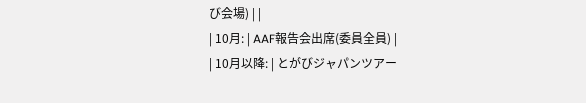び会場) | |
| 10月: | AAF報告会出席(委員全員) |
| 10月以降: | とがびジャパンツアー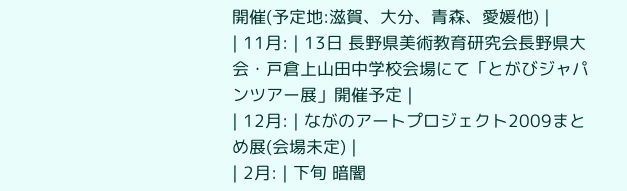開催(予定地:滋賀、大分、青森、愛媛他) |
| 11月: | 13日 長野県美術教育研究会長野県大会・戸倉上山田中学校会場にて「とがびジャパンツアー展」開催予定 |
| 12月: | ながのアートプロジェクト2009まとめ展(会場未定) |
| 2月: | 下旬 暗闇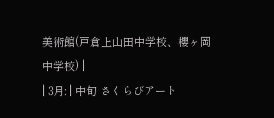美術館(戸倉上山田中学校、櫻ヶ岡中学校) |
| 3月: | 中旬 さくらびアート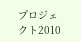プロジェクト2010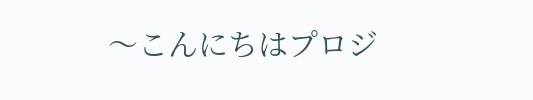〜こんにちはプロジ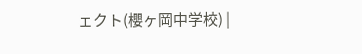ェクト(櫻ヶ岡中学校) |